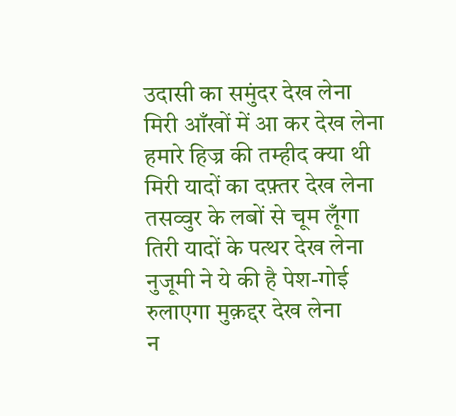उदासी का समुंदर देख लेना
मिरी आँखों में आ कर देख लेना
हमारे हिज्र की तम्हीद क्या थी
मिरी यादों का दफ़्तर देख लेना
तसव्वुर के लबों से चूम लूँगा
तिरी यादों के पत्थर देख लेना
नुजूमी ने ये की है पेश-गोई
रुलाएगा मुक़द्दर देख लेना
न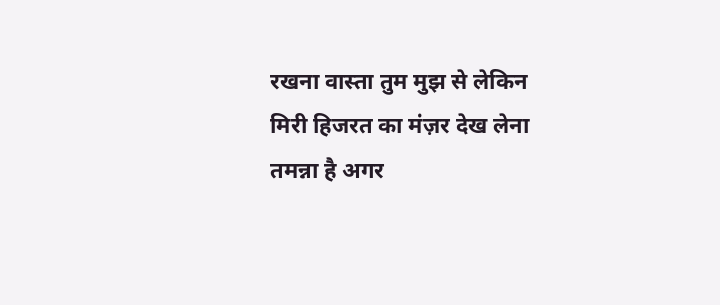रखना वास्ता तुम मुझ से लेकिन
मिरी हिजरत का मंज़र देख लेना
तमन्ना है अगर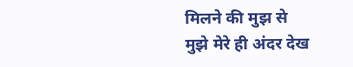मिलने की मुझ से
मुझे मेरे ही अंदर देख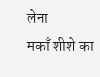लेना
मकाँ शीशे का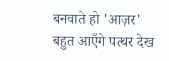बनवाते हो 'आज़र'
बहुत आएँगे पत्थर देख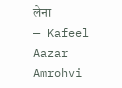लेना
— Kafeel Aazar Amrohvi